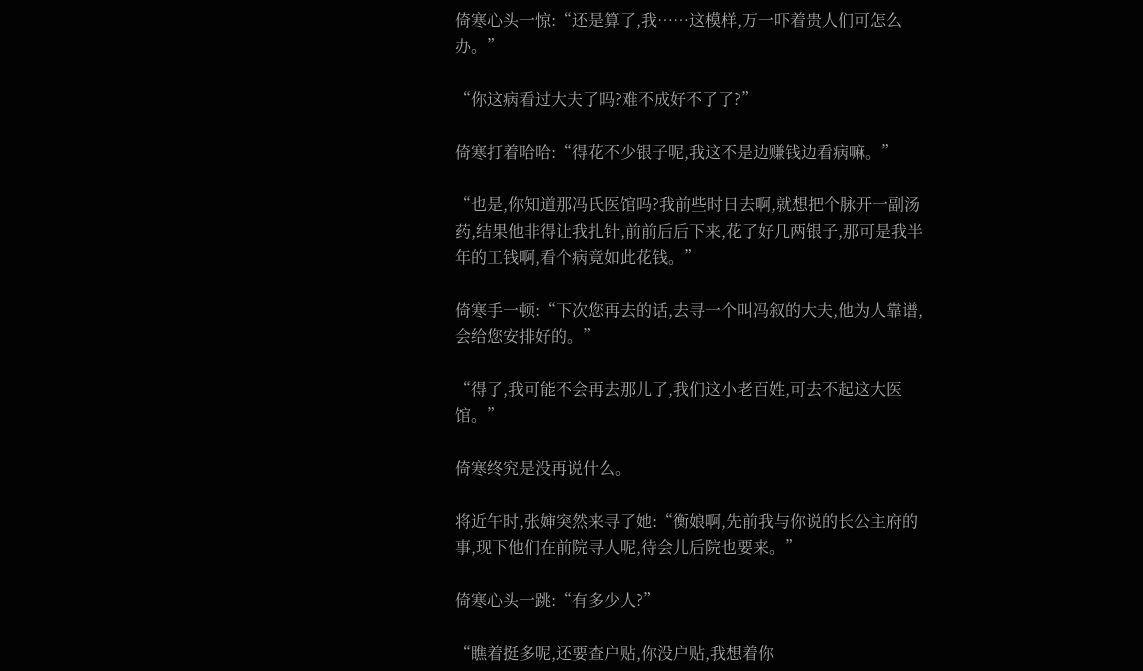倚寒心头一惊:“还是算了,我……这模样,万一吓着贵人们可怎么办。”

“你这病看过大夫了吗?难不成好不了了?”

倚寒打着哈哈:“得花不少银子呢,我这不是边赚钱边看病嘛。”

“也是,你知道那冯氏医馆吗?我前些时日去啊,就想把个脉开一副汤药,结果他非得让我扎针,前前后后下来,花了好几两银子,那可是我半年的工钱啊,看个病竟如此花钱。”

倚寒手一顿:“下次您再去的话,去寻一个叫冯叙的大夫,他为人靠谱,会给您安排好的。”

“得了,我可能不会再去那儿了,我们这小老百姓,可去不起这大医馆。”

倚寒终究是没再说什么。

将近午时,张婶突然来寻了她:“衡娘啊,先前我与你说的长公主府的事,现下他们在前院寻人呢,待会儿后院也要来。”

倚寒心头一跳:“有多少人?”

“瞧着挺多呢,还要查户贴,你没户贴,我想着你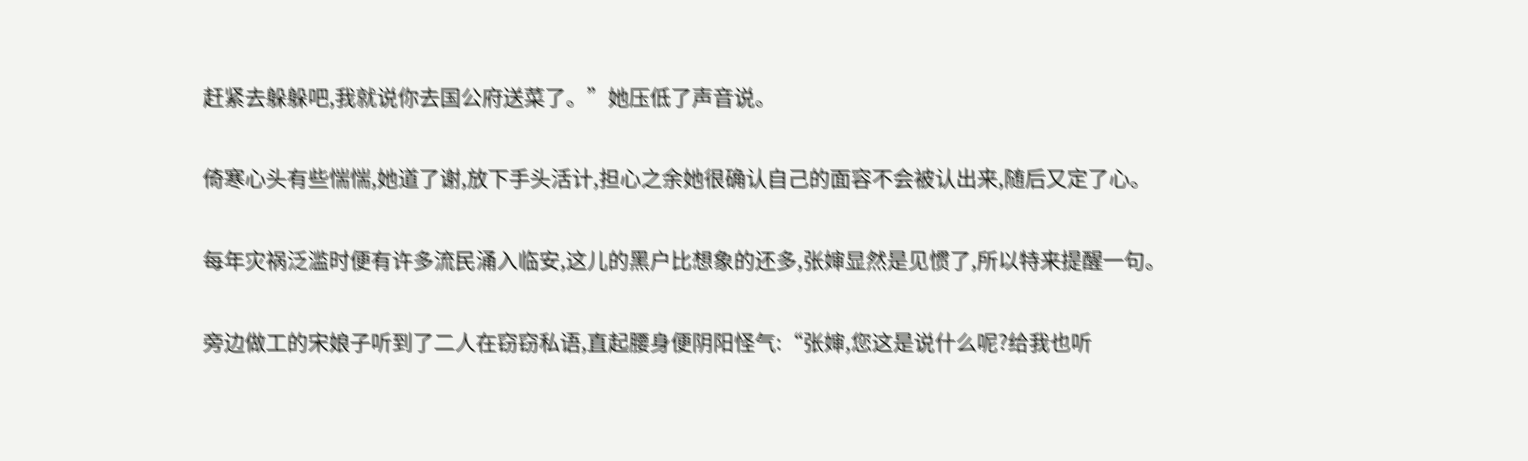赶紧去躲躲吧,我就说你去国公府送菜了。”她压低了声音说。

倚寒心头有些惴惴,她道了谢,放下手头活计,担心之余她很确认自己的面容不会被认出来,随后又定了心。

每年灾祸泛滥时便有许多流民涌入临安,这儿的黑户比想象的还多,张婶显然是见惯了,所以特来提醒一句。

旁边做工的宋娘子听到了二人在窃窃私语,直起腰身便阴阳怪气:“张婶,您这是说什么呢?给我也听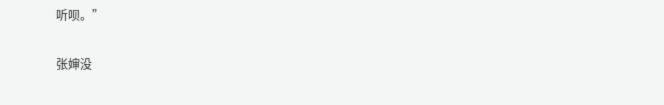听呗。”

张婶没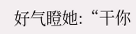好气瞪她:“干你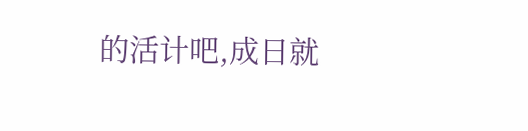的活计吧,成日就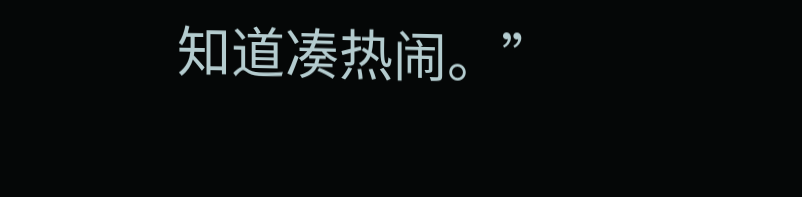知道凑热闹。”